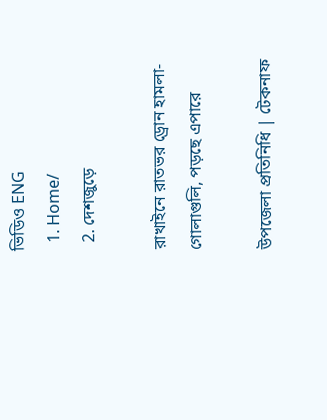ভিডিও ENG
  1. Home/
  2. দেশজুড়ে

রাখাইনে রাতভর ড্রোন হামলা-গোলাগুলি, পড়ছে এপারে

উপজেলা প্রতিনিধি | টেকনাফ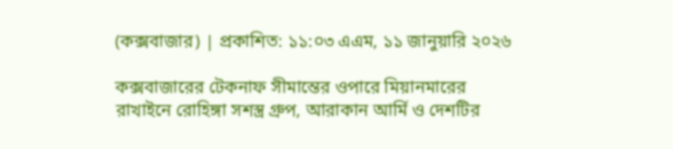(কক্সবাজার) | প্রকাশিত: ১১:০৩ এএম, ১১ জানুয়ারি ২০২৬

কক্সবাজারের টেকনাফ সীমান্তের ওপারে মিয়ানমারের রাখাইনে রোহিঙ্গা সশস্ত্র গ্রুপ, আরাকান আর্মি ও দেশটির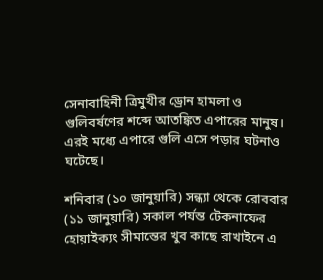সেনাবাহিনী ত্রিমুখীর ড্রোন হামলা ও গুলিবর্ষণের শব্দে আতঙ্কিত এপারের মানুষ। এরই মধ্যে এপারে গুলি এসে পড়ার ঘটনাও ঘটেছে।

শনিবার (১০ জানুয়ারি) সন্ধ্যা থেকে রোববার (১১ জানুয়ারি) সকাল পর্যন্ত টেকনাফের হোয়াইক্যং সীমান্তের খুব কাছে রাখাইনে এ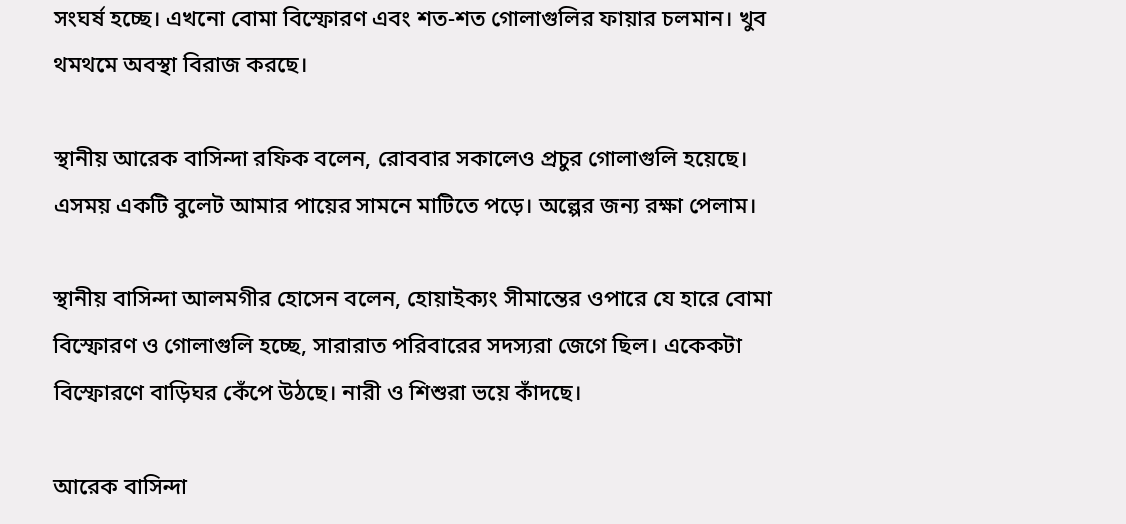সংঘর্ষ হচ্ছে। এখনো বোমা বিস্ফোরণ এবং শত-শত গোলাগুলির ফায়ার চলমান। খুব থমথমে অবস্থা বিরাজ করছে।

স্থানীয় আরেক বাসিন্দা রফিক বলেন, রোববার সকালেও প্রচুর গোলাগুলি হয়েছে। এসময় একটি বুলেট আমার পায়ের সামনে মাটিতে পড়ে। অল্পের জন্য রক্ষা পেলাম।

স্থানীয় বাসিন্দা আলমগীর হোসেন বলেন, হোয়াইক্যং সীমান্তের ওপারে যে হারে বোমা বিস্ফোরণ ও গোলাগুলি হচ্ছে, সারারাত পরিবারের সদস্যরা জেগে ছিল। একেকটা বিস্ফোরণে বাড়িঘর কেঁপে উঠছে। নারী ও শিশুরা ভয়ে কাঁদছে।

আরেক বাসিন্দা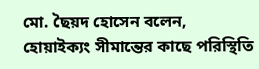মো. ছৈয়দ হোসেন বলেন, হোয়াইক্যং সীমান্তের কাছে পরিস্থিতি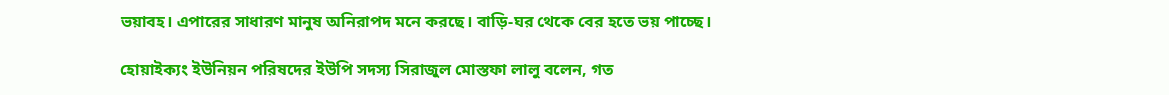ভয়াবহ। এপারের সাধারণ মানুষ অনিরাপদ মনে করছে। বাড়ি-ঘর থেকে বের হতে ভয় পাচ্ছে।

হোয়াইক্যং ইউনিয়ন পরিষদের ইউপি সদস্য সিরাজুল মোস্তফা লালু বলেন, গত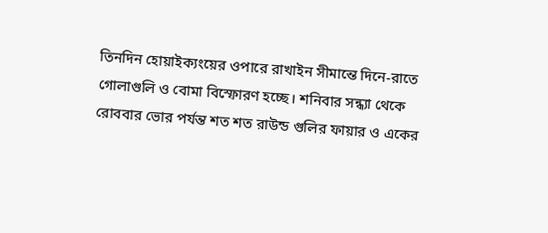তিনদিন হোয়াইক্যংয়ের ওপারে রাখাইন সীমান্তে দিনে-রাতে গোলাগুলি ও বোমা বিস্ফোরণ হচ্ছে। শনিবার সন্ধ্যা থেকে রোববার ভোর পর্যন্ত শত শত রাউন্ড গুলির ফায়ার ও একের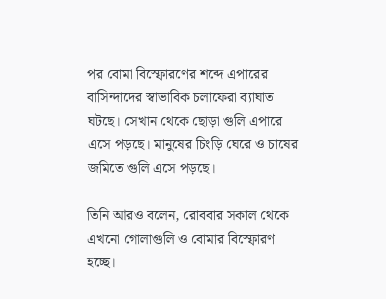পর বোমা বিস্ফোরণের শব্দে এপারের বাসিন্দাদের স্বাভাবিক চলাফেরা ব্যাঘাত ঘটছে। সেখান থেকে ছোড়া গুলি এপারে এসে পড়ছে। মানুষের চিংড়ি ঘেরে ও চাষের জমিতে গুলি এসে পড়ছে।

তিনি আরও বলেন, রোববার সকাল থেকে এখনো গোলাগুলি ও বোমার বিস্ফোরণ হচ্ছে।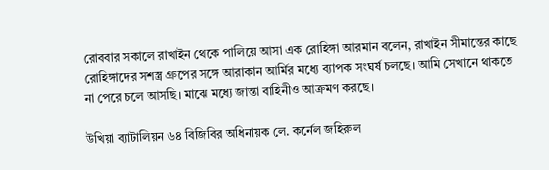রোববার সকালে রাখাইন থেকে পালিয়ে আসা এক রোহিঙ্গা আরমান বলেন, রাখাইন সীমান্তের কাছে রোহিঙ্গাদের সশস্ত্র গ্রুপের সঙ্গে আরাকান আর্মির মধ্যে ব্যাপক সংঘর্ষ চলছে। আমি সেখানে থাকতে না পেরে চলে আসছি। মাঝে মধ্যে জান্তা বাহিনীও আক্রমণ করছে।

উখিয়া ব্যাটালিয়ন ৬৪ বিজিবির অধিনায়ক লে. কর্নেল জহিরুল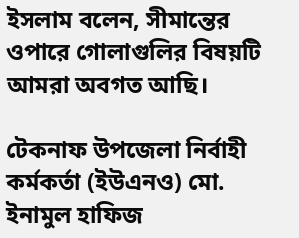ইসলাম বলেন, সীমান্তের ওপারে গোলাগুলির বিষয়টি আমরা অবগত আছি।

টেকনাফ উপজেলা নির্বাহী কর্মকর্তা (ইউএনও) মো. ইনামুল হাফিজ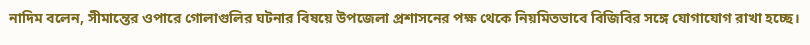নাদিম বলেন, সীমান্তের ওপারে গোলাগুলির ঘটনার বিষয়ে উপজেলা প্রশাসনের পক্ষ থেকে নিয়মিতভাবে বিজিবির সঙ্গে যোগাযোগ রাখা হচ্ছে।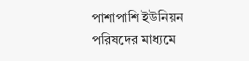পাশাপাশি ইউনিয়ন পরিষদের মাধ্যমে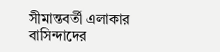সীমান্তবর্তী এলাকার বাসিন্দাদের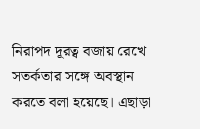নিরাপদ দূরত্ব বজায় রেখে সতর্কতার সঙ্গে অবস্থান করতে বলা হয়েছে। এছাড়া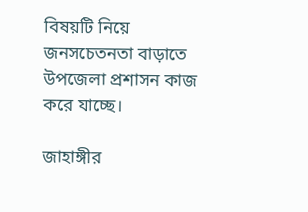বিষয়টি নিয়ে জনসচেতনতা বাড়াতে উপজেলা প্রশাসন কাজ করে যাচ্ছে।

জাহাঙ্গীর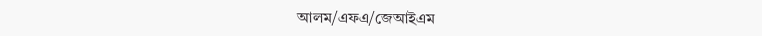আলম/এফএ/জেআইএম